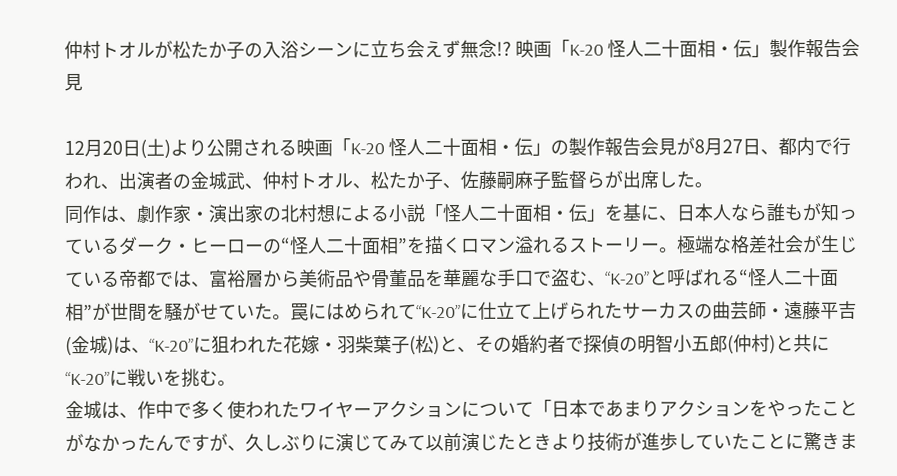仲村トオルが松たか子の入浴シーンに立ち会えず無念!? 映画「K-20 怪人二十面相・伝」製作報告会見

12月20日(土)より公開される映画「K-20 怪人二十面相・伝」の製作報告会見が8月27日、都内で行われ、出演者の金城武、仲村トオル、松たか子、佐藤嗣麻子監督らが出席した。
同作は、劇作家・演出家の北村想による小説「怪人二十面相・伝」を基に、日本人なら誰もが知っているダーク・ヒーローの“怪人二十面相”を描くロマン溢れるストーリー。極端な格差社会が生じている帝都では、富裕層から美術品や骨董品を華麗な手口で盗む、“K-20”と呼ばれる“怪人二十面相”が世間を騒がせていた。罠にはめられて“K-20”に仕立て上げられたサーカスの曲芸師・遠藤平吉(金城)は、“K-20”に狙われた花嫁・羽柴葉子(松)と、その婚約者で探偵の明智小五郎(仲村)と共に“K-20”に戦いを挑む。
金城は、作中で多く使われたワイヤーアクションについて「日本であまりアクションをやったことがなかったんですが、久しぶりに演じてみて以前演じたときより技術が進歩していたことに驚きま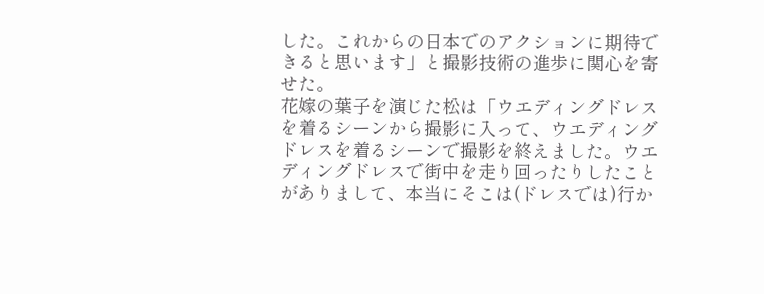した。これからの日本でのアクションに期待できると思います」と撮影技術の進歩に関心を寄せた。
花嫁の葉子を演じた松は「ウエディングドレスを着るシーンから撮影に入って、ウエディングドレスを着るシーンで撮影を終えました。ウエディングドレスで街中を走り回ったりしたことがありまして、本当にそこは(ドレスでは)行か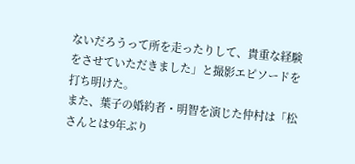ないだろうって所を走ったりして、貴重な経験をさせていただきました」と撮影エピソードを打ち明けた。
また、葉子の婚約者・明智を演じた仲村は「松さんとは9年ぶり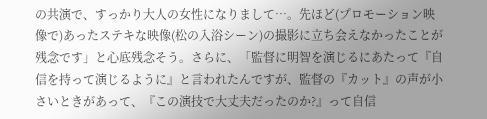の共演で、すっかり大人の女性になりまして…。先ほど(プロモーション映像で)あったステキな映像(松の入浴シーン)の撮影に立ち会えなかったことが残念です」と心底残念そう。さらに、「監督に明智を演じるにあたって『自信を持って演じるように』と言われたんですが、監督の『カット』の声が小さいときがあって、『この演技で大丈夫だったのか?』って自信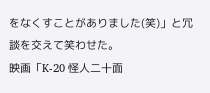をなくすことがありました(笑)」と冗談を交えて笑わせた。
映画「K-20 怪人二十面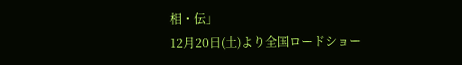相・伝」
12月20日(土)より全国ロードショー